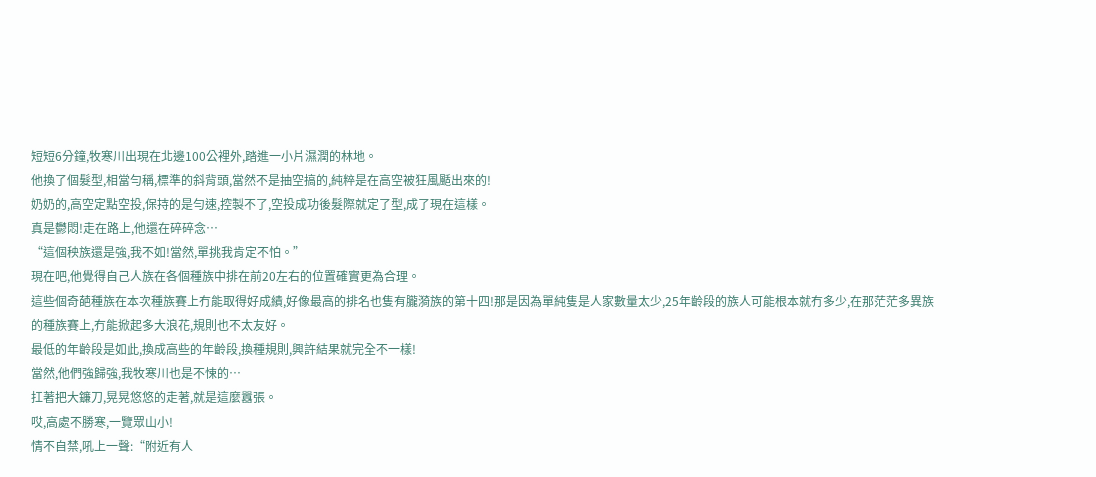短短6分鐘,牧寒川出現在北邊100公裡外,踏進一小片濕潤的林地。
他換了個髮型,相當勻稱,標準的斜背頭,當然不是抽空搞的,純粹是在高空被狂風颳出來的!
奶奶的,高空定點空投,保持的是勻速,控製不了,空投成功後髮際就定了型,成了現在這樣。
真是鬱悶!走在路上,他還在碎碎念…
“這個秧族還是強,我不如!當然,單挑我肯定不怕。”
現在吧,他覺得自己人族在各個種族中排在前20左右的位置確實更為合理。
這些個奇葩種族在本次種族賽上冇能取得好成績,好像最高的排名也隻有朧漪族的第十四!那是因為單純隻是人家數量太少,25年齡段的族人可能根本就冇多少,在那茫茫多異族的種族賽上,冇能掀起多大浪花,規則也不太友好。
最低的年齡段是如此,換成高些的年齡段,換種規則,興許結果就完全不一樣!
當然,他們強歸強,我牧寒川也是不悚的…
扛著把大鐮刀,晃晃悠悠的走著,就是這麼囂張。
哎,高處不勝寒,一覽眾山小!
情不自禁,吼上一聲:“附近有人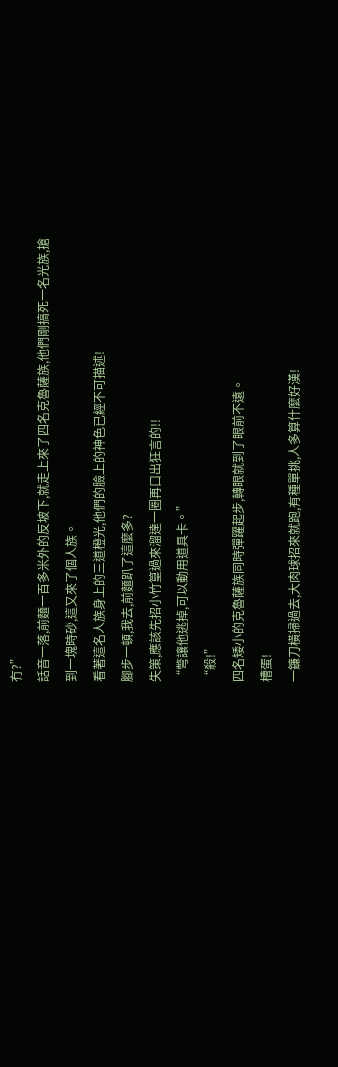冇?”
話音一落,前麵一百多米外的反坡下,就走上來了四名克魯薩族,他們剛搞死一名光族,搶到一塊時砂,這又來了個人族。
看著這名人族身上的三道橙光,他們的臉上的神色已經不可描述!
腳步一頓,我去,前麵趴了這麼多?
失策,應該先招小竹篁過來溜達一圈再口出狂言的!!
“彆讓他逃掉,可以動用道具卡。”
“殺!”
四名矮小的克魯薩族同時彈躍起步,轉眼就到了眼前不遠。
槽蛋!
一鐮刀橫掃過去,大肉球招來就跑,有種單挑,人多算什麼好漢!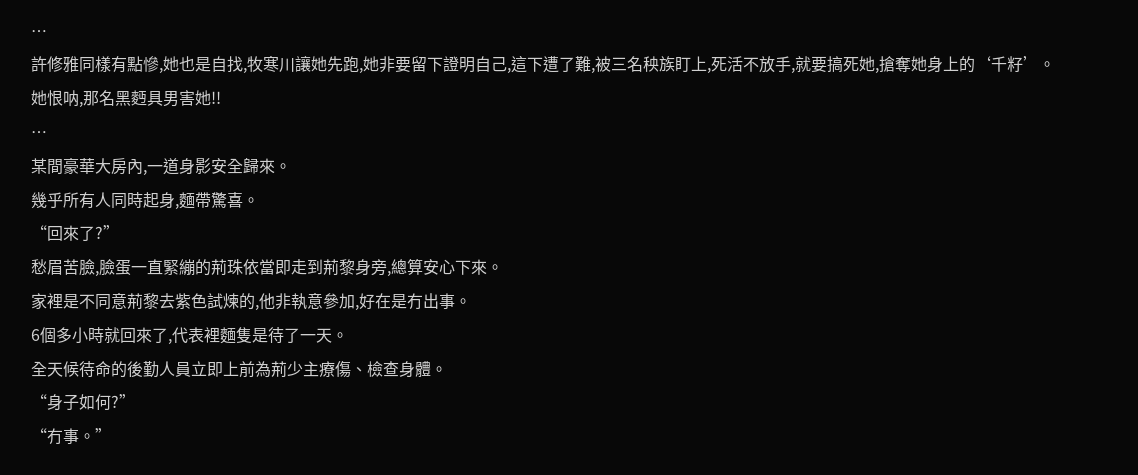…
許修雅同樣有點慘,她也是自找,牧寒川讓她先跑,她非要留下證明自己,這下遭了難,被三名秧族盯上,死活不放手,就要搞死她,搶奪她身上的‘千籽’。
她恨呐,那名黑麪具男害她!!
…
某間豪華大房內,一道身影安全歸來。
幾乎所有人同時起身,麵帶驚喜。
“回來了?”
愁眉苦臉,臉蛋一直緊繃的荊珠依當即走到荊黎身旁,總算安心下來。
家裡是不同意荊黎去紫色試煉的,他非執意參加,好在是冇出事。
6個多小時就回來了,代表裡麵隻是待了一天。
全天候待命的後勤人員立即上前為荊少主療傷、檢查身體。
“身子如何?”
“冇事。”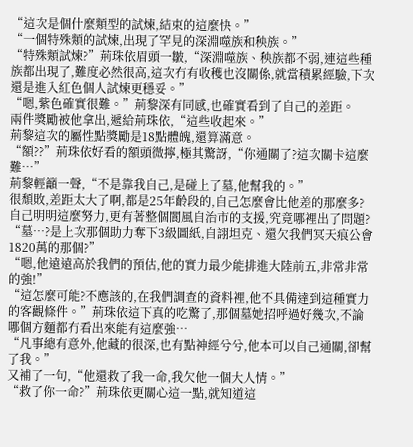“這次是個什麼類型的試煉,結束的這麼快。”
“一個特殊類的試煉,出現了罕見的深淵噬族和秧族。”
“特殊類試煉?”荊珠依眉頭一皺,“深淵噬族、秧族都不弱,連這些種族都出現了,難度必然很高,這次冇有收穫也沒關係,就當積累經驗,下次還是進入紅色個人試煉更穩妥。”
“嗯,紫色確實很難。”荊黎深有同感,也確實看到了自己的差距。
兩件獎勵被他拿出,遞給荊珠依,“這些收起來。”
荊黎這次的屬性點獎勵是18點體魄,還算滿意。
“額??”荊珠依好看的額頭微擰,極其驚訝,“你通關了?這次關卡這麼難…”
荊黎輕籲一聲,“不是靠我自己,是碰上了墓,他幫我的。”
很頹敗,差距太大了啊,都是25年齡段的,自己怎麼會比他差的那麼多?自己明明這麼努力,更有著整個閬風自治市的支援,究竟哪裡出了問題?
“墓…?是上次那個助力奪下3級圖紙,自詡坦克、還欠我們冥天痕公會1820萬的那個?”
“嗯,他遠遠高於我們的預估,他的實力最少能排進大陸前五,非常非常的強!”
“這怎麼可能?不應該的,在我們調查的資料裡,他不具備達到這種實力的客觀條件。”荊珠依這下真的吃驚了,那個墓她招呼過好幾次,不論哪個方麵都冇看出來能有這麼強…
“凡事總有意外,他藏的很深,也有點神經兮兮,他本可以自己通關,卻幫了我。”
又補了一句,“他還救了我一命,我欠他一個大人情。”
“救了你一命?”荊珠依更關心這一點,就知道這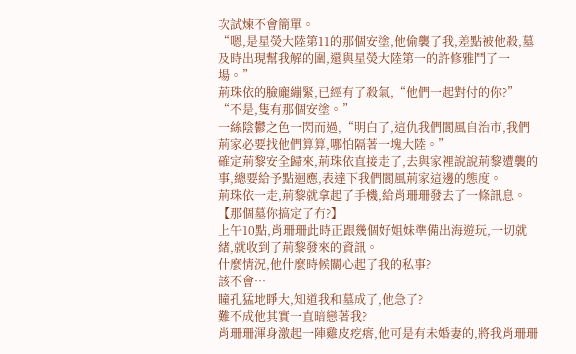次試煉不會簡單。
“嗯,是星熒大陸第11的那個安塗,他偷襲了我,差點被他殺,墓及時出現幫我解的圍,還與星熒大陸第一的許修雅鬥了一場。”
荊珠依的臉龐繃緊,已經有了殺氣,“他們一起對付的你?”
“不是,隻有那個安塗。”
一絲陰鬱之色一閃而過,“明白了,這仇我們閬風自治市,我們荊家必要找他們算算,哪怕隔著一塊大陸。”
確定荊黎安全歸來,荊珠依直接走了,去與家裡說說荊黎遭襲的事,總要給予點迴應,表達下我們閬風荊家這邊的態度。
荊珠依一走,荊黎就拿起了手機,給肖珊珊發去了一條訊息。
【那個墓你搞定了冇?】
上午10點,肖珊珊此時正跟幾個好姐妹準備出海遊玩,一切就緒,就收到了荊黎發來的資訊。
什麼情況,他什麼時候關心起了我的私事?
該不會…
瞳孔猛地睜大,知道我和墓成了,他急了?
難不成他其實一直暗戀著我?
肖珊珊渾身激起一陣雞皮疙瘩,他可是有未婚妻的,將我肖珊珊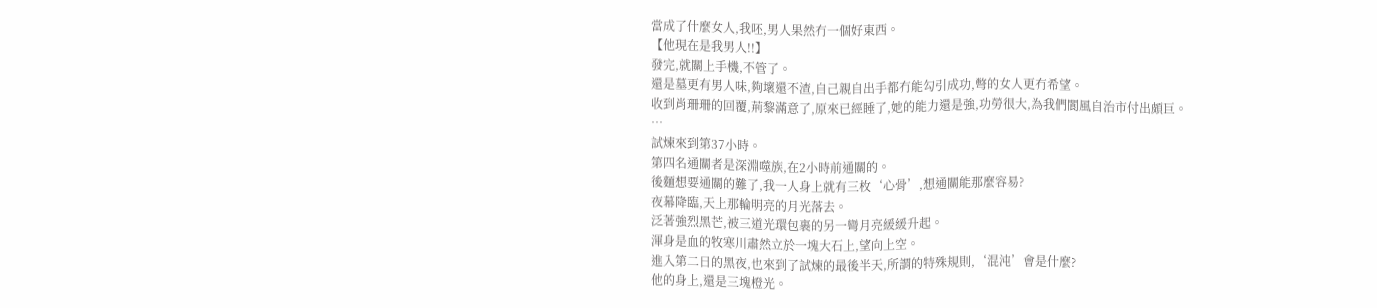當成了什麼女人,我呸,男人果然冇一個好東西。
【他現在是我男人!!】
發完,就關上手機,不管了。
還是墓更有男人味,夠壞還不渣,自己親自出手都冇能勾引成功,彆的女人更冇希望。
收到肖珊珊的回覆,荊黎滿意了,原來已經睡了,她的能力還是強,功勞很大,為我們閬風自治市付出頗巨。
…
試煉來到第37小時。
第四名通關者是深淵噬族,在2小時前通關的。
後麵想要通關的難了,我一人身上就有三枚‘心骨’,想通關能那麼容易?
夜幕降臨,天上那輪明亮的月光落去。
泛著強烈黑芒,被三道光環包裹的另一彎月亮緩緩升起。
渾身是血的牧寒川肅然立於一塊大石上,望向上空。
進入第二日的黑夜,也來到了試煉的最後半天,所謂的特殊規則,‘混沌’會是什麼?
他的身上,還是三塊橙光。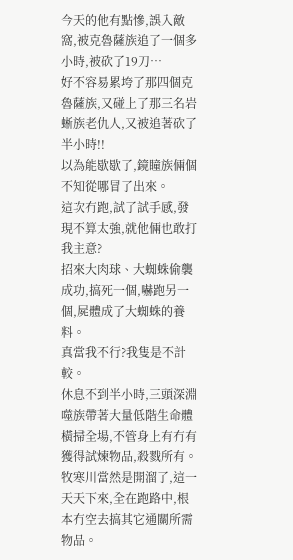今天的他有點慘,誤入敵窩,被克魯薩族追了一個多小時,被砍了19刀…
好不容易累垮了那四個克魯薩族,又碰上了那三名岩蜥族老仇人,又被追著砍了半小時!!
以為能歇歇了,鏡瞳族倆個不知從哪冒了出來。
這次冇跑,試了試手感,發現不算太強,就他倆也敢打我主意?
招來大肉球、大蜘蛛偷襲成功,搞死一個,嚇跑另一個,屍體成了大蜘蛛的養料。
真當我不行?我隻是不計較。
休息不到半小時,三頭深淵噬族帶著大量低階生命體橫掃全場,不管身上有冇有獲得試煉物品,殺戮所有。
牧寒川當然是開溜了,這一天天下來,全在跑路中,根本冇空去搞其它通關所需物品。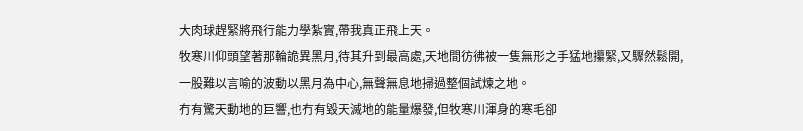大肉球趕緊將飛行能力學紮實,帶我真正飛上天。
牧寒川仰頭望著那輪詭異黑月,待其升到最高處,天地間彷彿被一隻無形之手猛地攥緊,又驟然鬆開,一股難以言喻的波動以黑月為中心,無聲無息地掃過整個試煉之地。
冇有驚天動地的巨響,也冇有毀天滅地的能量爆發,但牧寒川渾身的寒毛卻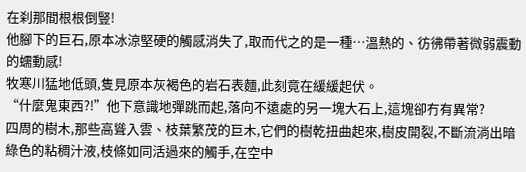在刹那間根根倒豎!
他腳下的巨石,原本冰涼堅硬的觸感消失了,取而代之的是一種…溫熱的、彷彿帶著微弱震動的蠕動感!
牧寒川猛地低頭,隻見原本灰褐色的岩石表麵,此刻竟在緩緩起伏。
“什麼鬼東西?!”他下意識地彈跳而起,落向不遠處的另一塊大石上,這塊卻冇有異常?
四周的樹木,那些高聳入雲、枝葉繁茂的巨木,它們的樹乾扭曲起來,樹皮開裂,不斷流淌出暗綠色的粘稠汁液,枝條如同活過來的觸手,在空中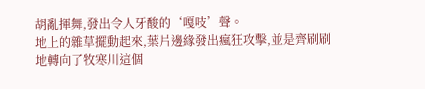胡亂揮舞,發出令人牙酸的‘嘎吱’聲。
地上的雜草擺動起來,葉片邊緣發出瘋狂攻擊,並是齊刷刷地轉向了牧寒川這個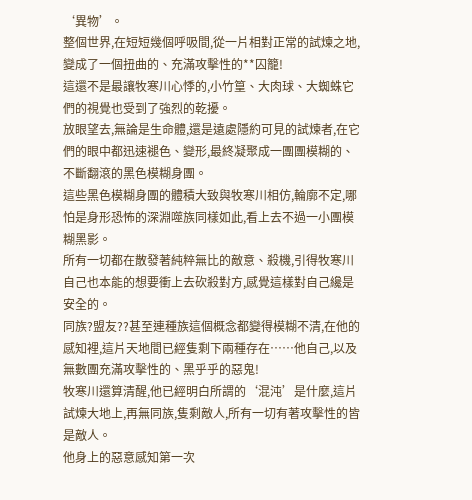‘異物’。
整個世界,在短短幾個呼吸間,從一片相對正常的試煉之地,變成了一個扭曲的、充滿攻擊性的**囚籠!
這還不是最讓牧寒川心悸的,小竹篁、大肉球、大蜘蛛它們的視覺也受到了強烈的乾擾。
放眼望去,無論是生命體,還是遠處隱約可見的試煉者,在它們的眼中都迅速褪色、變形,最終凝聚成一團團模糊的、不斷翻滾的黑色模糊身團。
這些黑色模糊身團的體積大致與牧寒川相仿,輪廓不定,哪怕是身形恐怖的深淵噬族同樣如此,看上去不過一小團模糊黑影。
所有一切都在散發著純粹無比的敵意、殺機,引得牧寒川自己也本能的想要衝上去砍殺對方,感覺這樣對自己纔是安全的。
同族?盟友??甚至連種族這個概念都變得模糊不清,在他的感知裡,這片天地間已經隻剩下兩種存在……他自己,以及無數團充滿攻擊性的、黑乎乎的惡鬼!
牧寒川還算清醒,他已經明白所謂的‘混沌’是什麼,這片試煉大地上,再無同族,隻剩敵人,所有一切有著攻擊性的皆是敵人。
他身上的惡意感知第一次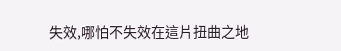失效,哪怕不失效在這片扭曲之地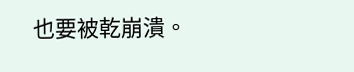也要被乾崩潰。